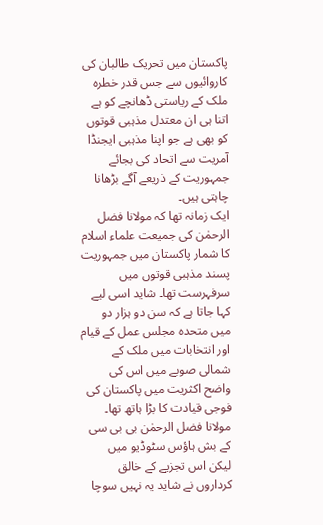پاکستان میں تحریک طالبان کی کاروائیوں سے جس قدر خطرہ ملک کے ریاستی ڈھانچے کو ہے اتنا ہی ان معتدل مذہبی قوتوں کو بھی ہے جو اپنا مذہبی ایجنڈا آمریت سے اتحاد کی بجائے جمہوریت کے ذریعے آگے بڑھانا چاہتی ہیں۔
ایک زمانہ تھا کہ مولانا فضل الرحمٰن کی جمیعت علماء اسلام کا شمار پاکستان میں جمہوریت پسند مذہبی قوتوں میں سرفہرست تھا۔ شاید اسی لیے کہا جاتا ہے کہ سن دو ہزار دو میں متحدہ مجلس عمل کے قیام اور انتخابات میں ملک کے شمالی صوبے میں اس کی واضح اکثریت میں پاکستان کی فوجی قیادت کا بڑا ہاتھ تھا۔
مولانا فضل الرحمٰن بی بی سی کے بش ہاؤس سٹوڈیو میں
لیکن اس تجزیے کے خالق کرداروں نے شاید یہ نہیں سوچا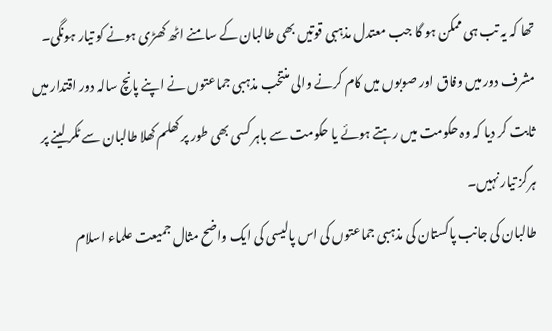تھا کہ یہ تب ہی ممکن ہو گا جب معتدل مذہبی قوتیں بھی طالبان کے سامنے اٹھ کھڑی ہونے کو تیار ہونگی۔ مشرف دور میں وفاق اور صوبوں میں کام کرنے والی منتخب مذہبی جماعتوں نے اپنے پانچ سالہ دور اقتدار میں ثابت کر دیا کہ وہ حکومت میں رہتے ہوئے یا حکومت سے باہر کسی بھی طور پر کھلم کھلا طالبان سے ٹکر لینے پر ہرگز تیار نہیں۔
طالبان کی جانب پاکستان کی مذہبی جماعتوں کی اس پالیسی کی ایک واضح مثال جمیعت علماء اسلام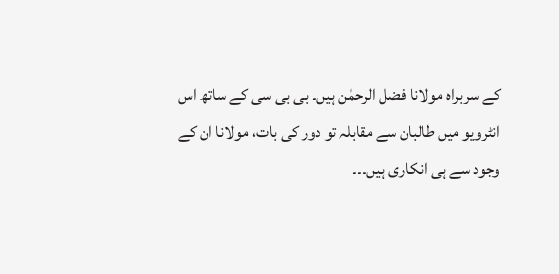کے سربراہ مولانا فضل الرحمٰن ہیں۔ بی بی سی کے ساتھ اس انٹرویو میں طالبان سے مقابلہ تو دور کی بات، مولانا ان کے وجود سے ہی انکاری ہیں۔۔۔